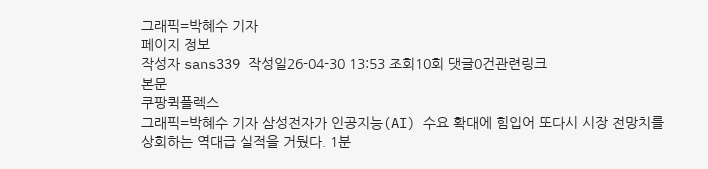그래픽=박혜수 기자
페이지 정보
작성자 sans339 작성일26-04-30 13:53 조회10회 댓글0건관련링크
본문
쿠팡퀵플렉스
그래픽=박혜수 기자 삼성전자가 인공지능(AI) 수요 확대에 힘입어 또다시 시장 전망치를 상회하는 역대급 실적을 거뒀다. 1분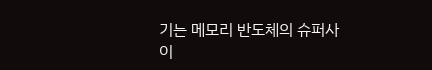기는 메모리 반도체의 슈퍼사이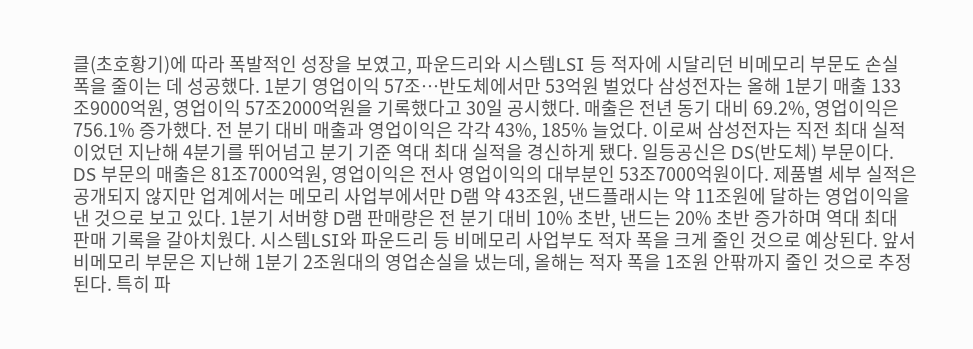클(초호황기)에 따라 폭발적인 성장을 보였고, 파운드리와 시스템LSI 등 적자에 시달리던 비메모리 부문도 손실 폭을 줄이는 데 성공했다. 1분기 영업이익 57조…반도체에서만 53억원 벌었다 삼성전자는 올해 1분기 매출 133조9000억원, 영업이익 57조2000억원을 기록했다고 30일 공시했다. 매출은 전년 동기 대비 69.2%, 영업이익은 756.1% 증가했다. 전 분기 대비 매출과 영업이익은 각각 43%, 185% 늘었다. 이로써 삼성전자는 직전 최대 실적이었던 지난해 4분기를 뛰어넘고 분기 기준 역대 최대 실적을 경신하게 됐다. 일등공신은 DS(반도체) 부문이다. DS 부문의 매출은 81조7000억원, 영업이익은 전사 영업이익의 대부분인 53조7000억원이다. 제품별 세부 실적은 공개되지 않지만 업계에서는 메모리 사업부에서만 D램 약 43조원, 낸드플래시는 약 11조원에 달하는 영업이익을 낸 것으로 보고 있다. 1분기 서버향 D램 판매량은 전 분기 대비 10% 초반, 낸드는 20% 초반 증가하며 역대 최대 판매 기록을 갈아치웠다. 시스템LSI와 파운드리 등 비메모리 사업부도 적자 폭을 크게 줄인 것으로 예상된다. 앞서 비메모리 부문은 지난해 1분기 2조원대의 영업손실을 냈는데, 올해는 적자 폭을 1조원 안팎까지 줄인 것으로 추정된다. 특히 파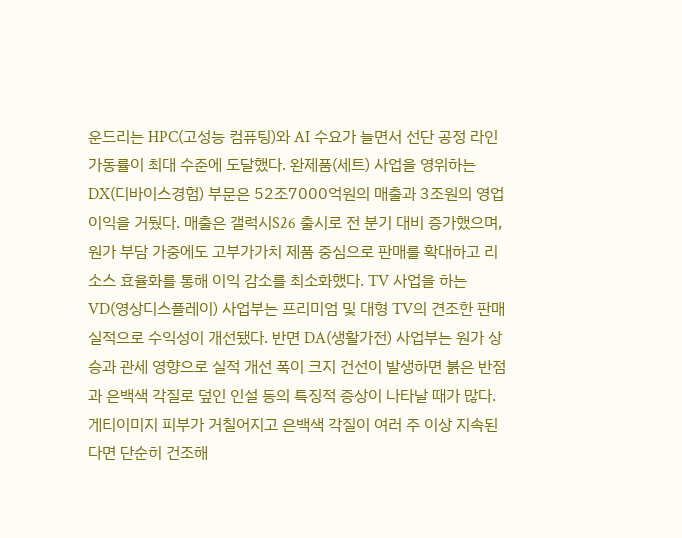운드리는 HPC(고성능 컴퓨팅)와 AI 수요가 늘면서 선단 공정 라인 가동률이 최대 수준에 도달했다. 완제품(세트) 사업을 영위하는 DX(디바이스경험) 부문은 52조7000억원의 매출과 3조원의 영업이익을 거뒀다. 매출은 갤럭시S26 출시로 전 분기 대비 증가했으며, 원가 부담 가중에도 고부가가치 제품 중심으로 판매를 확대하고 리소스 효율화를 통해 이익 감소를 최소화했다. TV 사업을 하는 VD(영상디스플레이) 사업부는 프리미엄 및 대형 TV의 견조한 판매 실적으로 수익성이 개선됐다. 반면 DA(생활가전) 사업부는 원가 상승과 관세 영향으로 실적 개선 폭이 크지 건선이 발생하면 붉은 반점과 은백색 각질로 덮인 인설 등의 특징적 증상이 나타날 때가 많다. 게티이미지 피부가 거칠어지고 은백색 각질이 여러 주 이상 지속된다면 단순히 건조해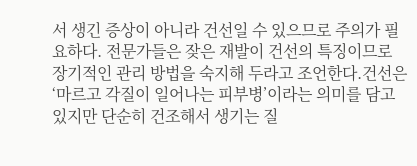서 생긴 증상이 아니라 건선일 수 있으므로 주의가 필요하다. 전문가들은 잦은 재발이 건선의 특징이므로 장기적인 관리 방법을 숙지해 두라고 조언한다.건선은 ‘마르고 각질이 일어나는 피부병’이라는 의미를 담고 있지만 단순히 건조해서 생기는 질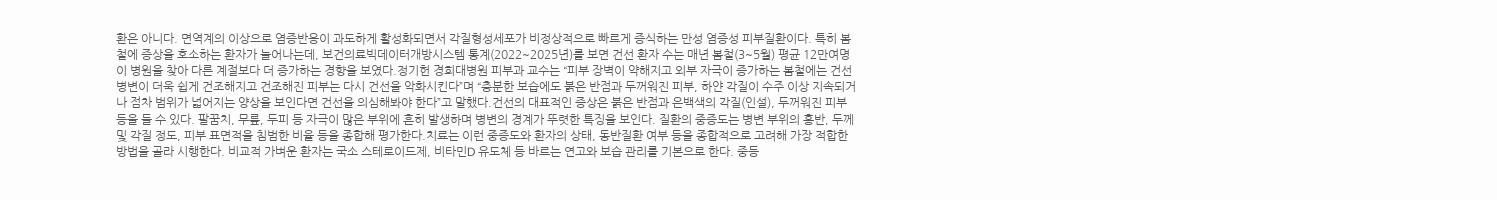환은 아니다. 면역계의 이상으로 염증반응이 과도하게 활성화되면서 각질형성세포가 비정상적으로 빠르게 증식하는 만성 염증성 피부질환이다. 특히 봄철에 증상을 호소하는 환자가 늘어나는데, 보건의료빅데이터개방시스템 통계(2022~2025년)를 보면 건선 환자 수는 매년 봄철(3~5월) 평균 12만여명이 병원을 찾아 다른 계절보다 더 증가하는 경향을 보였다.정기헌 경희대병원 피부과 교수는 “피부 장벽이 약해지고 외부 자극이 증가하는 봄철에는 건선 병변이 더욱 쉽게 건조해지고 건조해진 피부는 다시 건선을 악화시킨다”며 “충분한 보습에도 붉은 반점과 두꺼워진 피부, 하얀 각질이 수주 이상 지속되거나 점차 범위가 넓어지는 양상을 보인다면 건선을 의심해봐야 한다”고 말했다.건선의 대표적인 증상은 붉은 반점과 은백색의 각질(인설), 두꺼워진 피부 등을 들 수 있다. 팔꿈치, 무릎, 두피 등 자극이 많은 부위에 흔히 발생하며 병변의 경계가 뚜렷한 특징을 보인다. 질환의 중증도는 병변 부위의 홍반, 두께 및 각질 정도, 피부 표면적을 침범한 비율 등을 종합해 평가한다.치료는 이런 중증도와 환자의 상태, 동반질환 여부 등을 종합적으로 고려해 가장 적합한 방법을 골라 시행한다. 비교적 가벼운 환자는 국소 스테로이드제, 비타민D 유도체 등 바르는 연고와 보습 관리를 기본으로 한다. 중등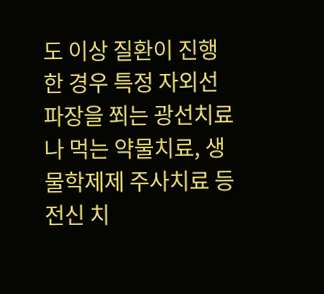도 이상 질환이 진행한 경우 특정 자외선 파장을 쬐는 광선치료나 먹는 약물치료, 생물학제제 주사치료 등 전신 치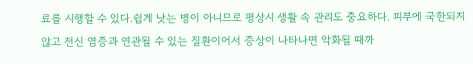료를 시행할 수 있다.쉽게 낫는 병이 아니므로 평상시 생활 속 관리도 중요하다. 피부에 국한되지 않고 전신 염증과 연관될 수 있는 질환이어서 증상이 나타나면 악화될 때까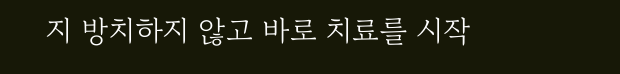지 방치하지 않고 바로 치료를 시작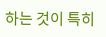하는 것이 특히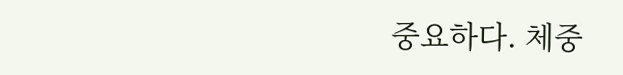중요하다. 체중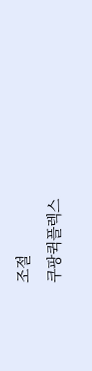조절
쿠팡퀵플렉스